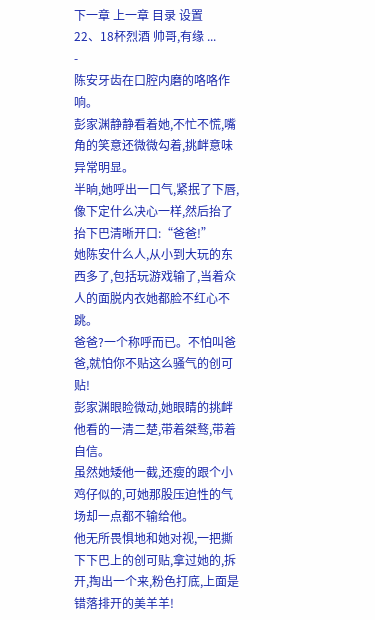下一章 上一章 目录 设置
22、18杯烈酒 帅哥,有缘 ...
-
陈安牙齿在口腔内磨的咯咯作响。
彭家渊静静看着她,不忙不慌,嘴角的笑意还微微勾着,挑衅意味异常明显。
半晌,她呼出一口气,紧抿了下唇,像下定什么决心一样,然后抬了抬下巴清晰开口:“爸爸!”
她陈安什么人,从小到大玩的东西多了,包括玩游戏输了,当着众人的面脱内衣她都脸不红心不跳。
爸爸?一个称呼而已。不怕叫爸爸,就怕你不贴这么骚气的创可贴!
彭家渊眼睑微动,她眼睛的挑衅他看的一清二楚,带着桀骜,带着自信。
虽然她矮他一截,还瘦的跟个小鸡仔似的,可她那股压迫性的气场却一点都不输给他。
他无所畏惧地和她对视,一把撕下下巴上的创可贴,拿过她的,拆开,掏出一个来,粉色打底,上面是错落排开的美羊羊!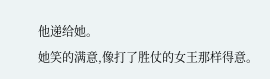他递给她。
她笑的满意,像打了胜仗的女王那样得意。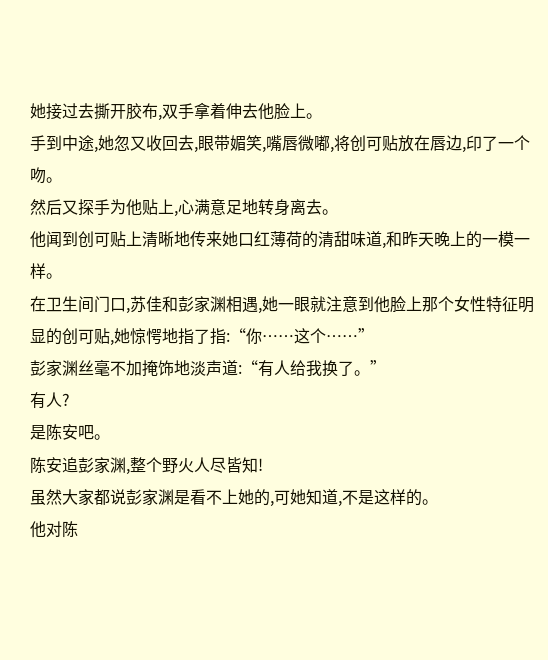她接过去撕开胶布,双手拿着伸去他脸上。
手到中途,她忽又收回去,眼带媚笑,嘴唇微嘟,将创可贴放在唇边,印了一个吻。
然后又探手为他贴上,心满意足地转身离去。
他闻到创可贴上清晰地传来她口红薄荷的清甜味道,和昨天晚上的一模一样。
在卫生间门口,苏佳和彭家渊相遇,她一眼就注意到他脸上那个女性特征明显的创可贴,她惊愕地指了指:“你……这个……”
彭家渊丝毫不加掩饰地淡声道:“有人给我换了。”
有人?
是陈安吧。
陈安追彭家渊,整个野火人尽皆知!
虽然大家都说彭家渊是看不上她的,可她知道,不是这样的。
他对陈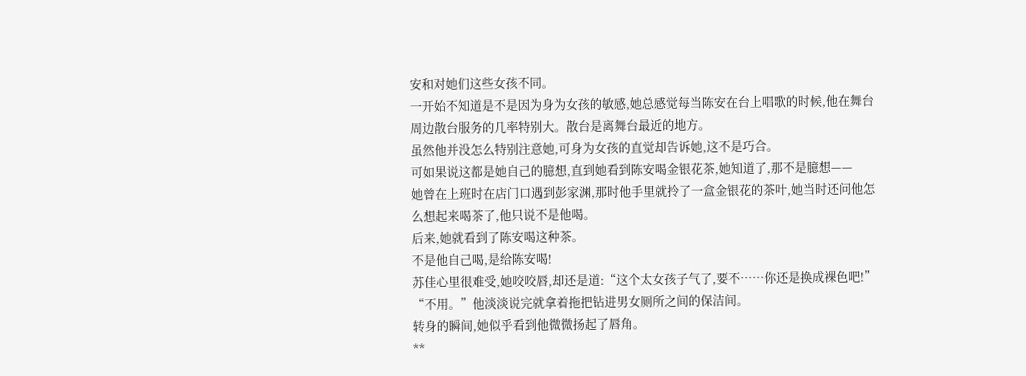安和对她们这些女孩不同。
一开始不知道是不是因为身为女孩的敏感,她总感觉每当陈安在台上唱歌的时候,他在舞台周边散台服务的几率特别大。散台是离舞台最近的地方。
虽然他并没怎么特别注意她,可身为女孩的直觉却告诉她,这不是巧合。
可如果说这都是她自己的臆想,直到她看到陈安喝金银花茶,她知道了,那不是臆想——
她曾在上班时在店门口遇到彭家渊,那时他手里就拎了一盒金银花的茶叶,她当时还问他怎么想起来喝茶了,他只说不是他喝。
后来,她就看到了陈安喝这种茶。
不是他自己喝,是给陈安喝!
苏佳心里很难受,她咬咬唇,却还是道:“这个太女孩子气了,要不……你还是换成裸色吧!”
“不用。”他淡淡说完就拿着拖把钻进男女厕所之间的保洁间。
转身的瞬间,她似乎看到他微微扬起了唇角。
**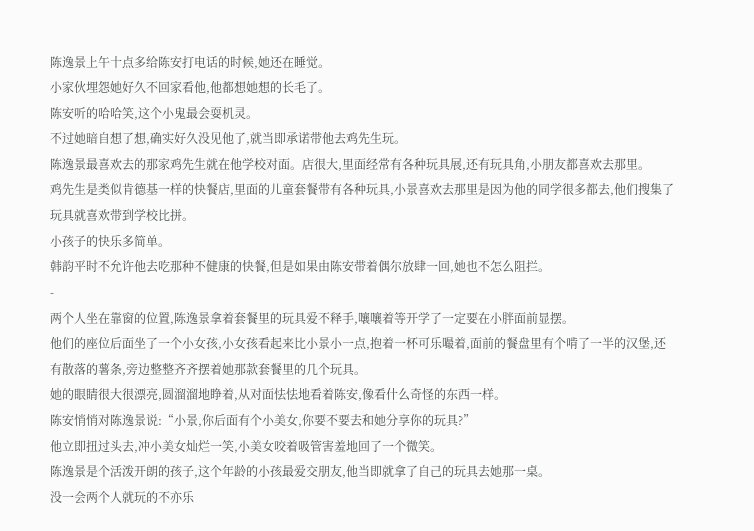陈逸景上午十点多给陈安打电话的时候,她还在睡觉。
小家伙埋怨她好久不回家看他,他都想她想的长毛了。
陈安听的哈哈笑,这个小鬼最会耍机灵。
不过她暗自想了想,确实好久没见他了,就当即承诺带他去鸡先生玩。
陈逸景最喜欢去的那家鸡先生就在他学校对面。店很大,里面经常有各种玩具展,还有玩具角,小朋友都喜欢去那里。
鸡先生是类似肯德基一样的快餐店,里面的儿童套餐带有各种玩具,小景喜欢去那里是因为他的同学很多都去,他们搜集了玩具就喜欢带到学校比拼。
小孩子的快乐多简单。
韩韵平时不允许他去吃那种不健康的快餐,但是如果由陈安带着偶尔放肆一回,她也不怎么阻拦。
-
两个人坐在靠窗的位置,陈逸景拿着套餐里的玩具爱不释手,嚷嚷着等开学了一定要在小胖面前显摆。
他们的座位后面坐了一个小女孩,小女孩看起来比小景小一点,抱着一杯可乐嘬着,面前的餐盘里有个啃了一半的汉堡,还有散落的薯条,旁边整整齐齐摆着她那款套餐里的几个玩具。
她的眼睛很大很漂亮,圆溜溜地睁着,从对面怯怯地看着陈安,像看什么奇怪的东西一样。
陈安悄悄对陈逸景说:“小景,你后面有个小美女,你要不要去和她分享你的玩具?”
他立即扭过头去,冲小美女灿烂一笑,小美女咬着吸管害羞地回了一个微笑。
陈逸景是个活泼开朗的孩子,这个年龄的小孩最爱交朋友,他当即就拿了自己的玩具去她那一桌。
没一会两个人就玩的不亦乐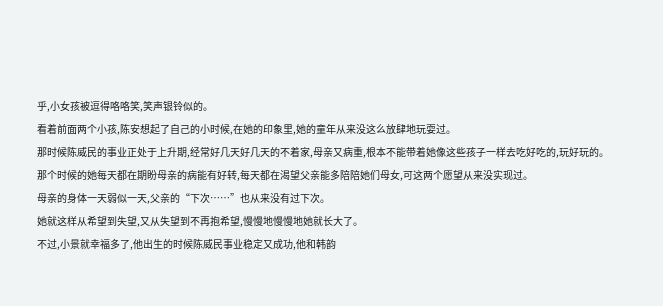乎,小女孩被逗得咯咯笑,笑声银铃似的。
看着前面两个小孩,陈安想起了自己的小时候,在她的印象里,她的童年从来没这么放肆地玩耍过。
那时候陈威民的事业正处于上升期,经常好几天好几天的不着家,母亲又病重,根本不能带着她像这些孩子一样去吃好吃的,玩好玩的。
那个时候的她每天都在期盼母亲的病能有好转,每天都在渴望父亲能多陪陪她们母女,可这两个愿望从来没实现过。
母亲的身体一天弱似一天,父亲的“下次……”也从来没有过下次。
她就这样从希望到失望,又从失望到不再抱希望,慢慢地慢慢地她就长大了。
不过,小景就幸福多了,他出生的时候陈威民事业稳定又成功,他和韩韵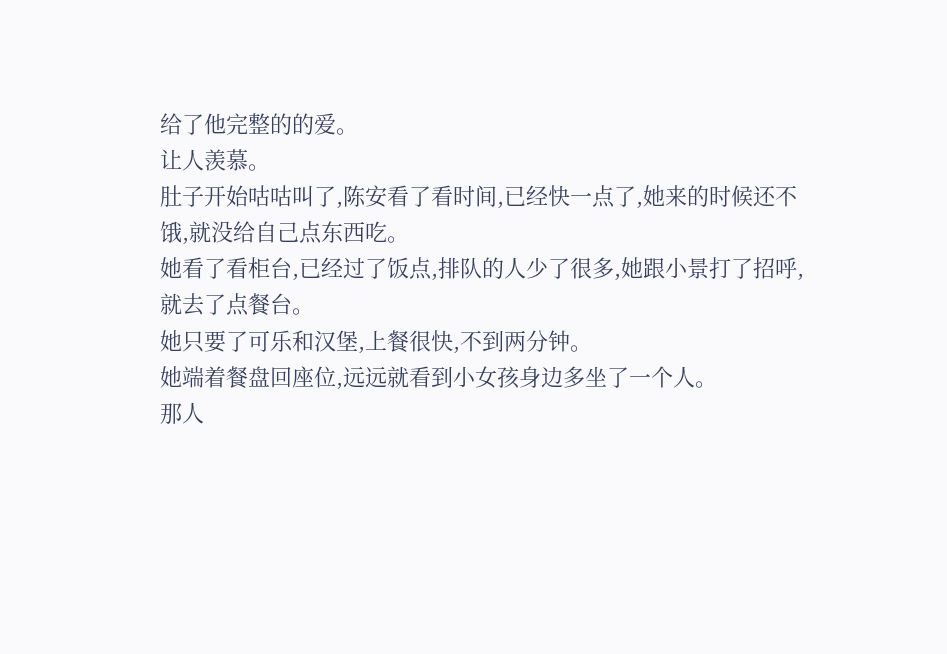给了他完整的的爱。
让人羡慕。
肚子开始咕咕叫了,陈安看了看时间,已经快一点了,她来的时候还不饿,就没给自己点东西吃。
她看了看柜台,已经过了饭点,排队的人少了很多,她跟小景打了招呼,就去了点餐台。
她只要了可乐和汉堡,上餐很快,不到两分钟。
她端着餐盘回座位,远远就看到小女孩身边多坐了一个人。
那人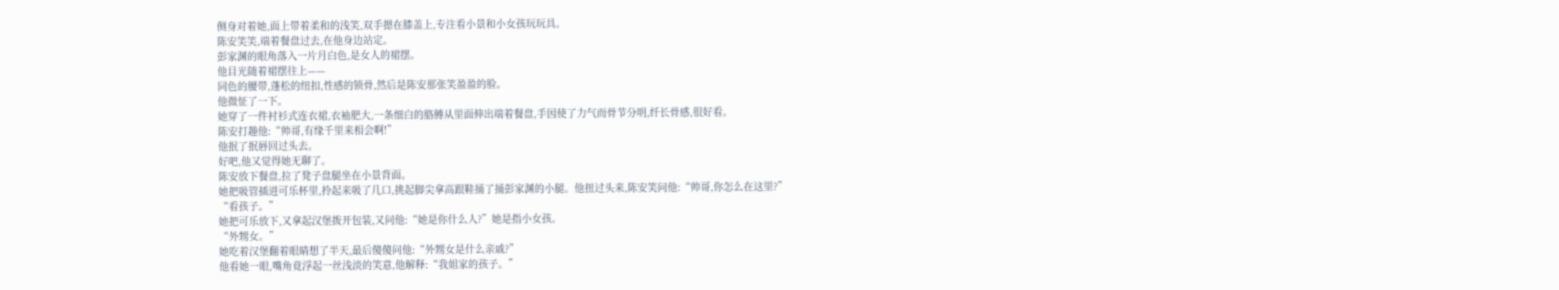侧身对着她,面上带着柔和的浅笑,双手摁在膝盖上,专注看小景和小女孩玩玩具。
陈安笑笑,端着餐盘过去,在他身边站定。
彭家渊的眼角落入一片月白色,是女人的裙摆。
他目光随着裙摆往上——
同色的腰带,蓬松的纽扣,性感的锁骨,然后是陈安那张笑盈盈的脸。
他微怔了一下。
她穿了一件衬衫式连衣裙,衣袖肥大,一条细白的胳膊从里面伸出端着餐盘,手因使了力气而骨节分明,纤长骨感,很好看。
陈安打趣他:“帅哥,有缘千里来相会啊!”
他抿了抿唇回过头去。
好吧,他又觉得她无聊了。
陈安放下餐盘,拉了凳子盘腿坐在小景背面。
她把吸管插进可乐杯里,拎起来吸了几口,挑起脚尖拿高跟鞋捅了捅彭家渊的小腿。他扭过头来,陈安笑问他:“帅哥,你怎么在这里?”
“看孩子。”
她把可乐放下,又拿起汉堡拨开包装,又问他:“她是你什么人?”她是指小女孩。
“外甥女。”
她吃着汉堡翻着眼睛想了半天,最后傻傻问他:“外甥女是什么亲戚?”
他看她一眼,嘴角竟浮起一丝浅淡的笑意,他解释:“我姐家的孩子。”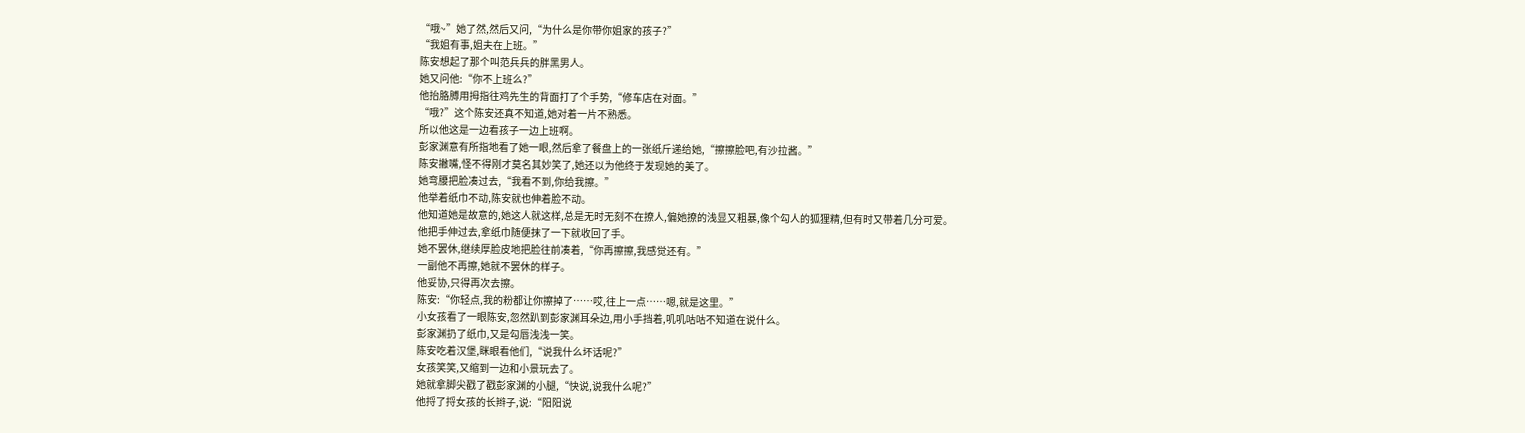“哦~”她了然,然后又问,“为什么是你带你姐家的孩子?”
“我姐有事,姐夫在上班。”
陈安想起了那个叫范兵兵的胖黑男人。
她又问他:“你不上班么?”
他抬胳膊用拇指往鸡先生的背面打了个手势,“修车店在对面。”
“哦?”这个陈安还真不知道,她对着一片不熟悉。
所以他这是一边看孩子一边上班啊。
彭家渊意有所指地看了她一眼,然后拿了餐盘上的一张纸斤递给她,“擦擦脸吧,有沙拉酱。”
陈安撇嘴,怪不得刚才莫名其妙笑了,她还以为他终于发现她的美了。
她弯腰把脸凑过去,“我看不到,你给我擦。”
他举着纸巾不动,陈安就也伸着脸不动。
他知道她是故意的,她这人就这样,总是无时无刻不在撩人,偏她撩的浅显又粗暴,像个勾人的狐狸精,但有时又带着几分可爱。
他把手伸过去,拿纸巾随便抹了一下就收回了手。
她不罢休,继续厚脸皮地把脸往前凑着,“你再擦擦,我感觉还有。”
一副他不再擦,她就不罢休的样子。
他妥协,只得再次去擦。
陈安:“你轻点,我的粉都让你擦掉了……哎,往上一点……嗯,就是这里。”
小女孩看了一眼陈安,忽然趴到彭家渊耳朵边,用小手挡着,叽叽咕咕不知道在说什么。
彭家渊扔了纸巾,又是勾唇浅浅一笑。
陈安吃着汉堡,眯眼看他们,“说我什么坏话呢?”
女孩笑笑,又缩到一边和小景玩去了。
她就拿脚尖戳了戳彭家渊的小腿,“快说,说我什么呢?”
他捋了捋女孩的长辫子,说:“阳阳说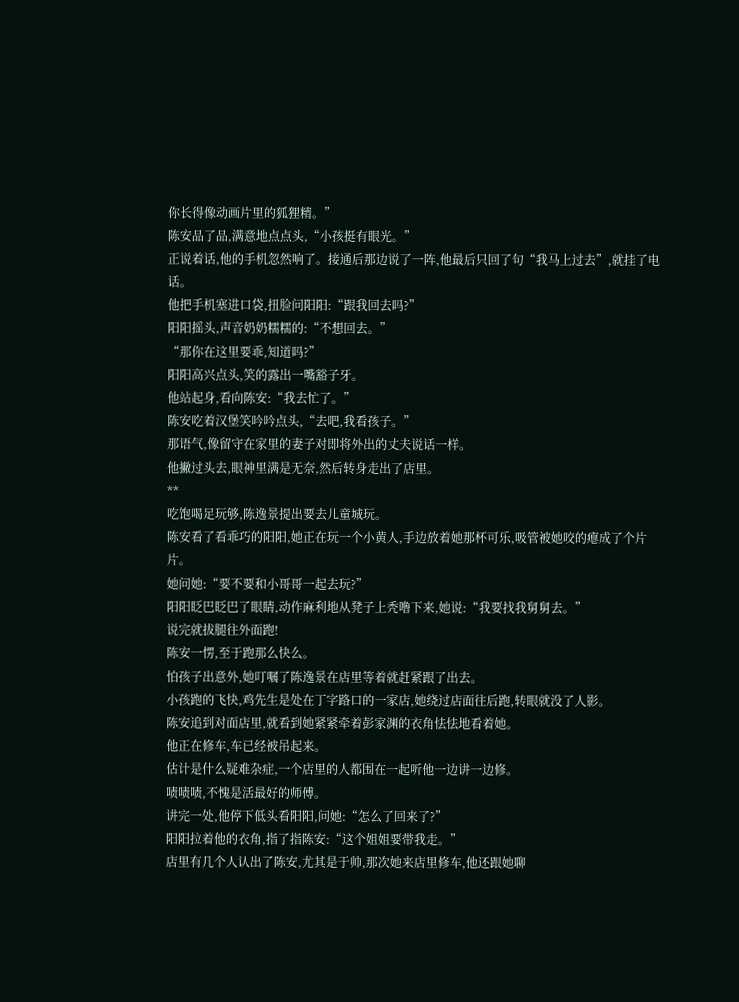你长得像动画片里的狐狸精。”
陈安品了品,满意地点点头,“小孩挺有眼光。”
正说着话,他的手机忽然响了。接通后那边说了一阵,他最后只回了句“我马上过去”,就挂了电话。
他把手机塞进口袋,扭脸问阳阳:“跟我回去吗?”
阳阳摇头,声音奶奶糯糯的:“不想回去。”
“那你在这里要乖,知道吗?”
阳阳高兴点头,笑的露出一嘴豁子牙。
他站起身,看向陈安:“我去忙了。”
陈安吃着汉堡笑吟吟点头,“去吧,我看孩子。”
那语气,像留守在家里的妻子对即将外出的丈夫说话一样。
他撇过头去,眼神里满是无奈,然后转身走出了店里。
**
吃饱喝足玩够,陈逸景提出要去儿童城玩。
陈安看了看乖巧的阳阳,她正在玩一个小黄人,手边放着她那杯可乐,吸管被她咬的瘪成了个片片。
她问她:“要不要和小哥哥一起去玩?”
阳阳眨巴眨巴了眼睛,动作麻利地从凳子上秃噜下来,她说:“我要找我舅舅去。”
说完就拔腿往外面跑!
陈安一愣,至于跑那么快么。
怕孩子出意外,她叮嘱了陈逸景在店里等着就赶紧跟了出去。
小孩跑的飞快,鸡先生是处在丁字路口的一家店,她绕过店面往后跑,转眼就没了人影。
陈安追到对面店里,就看到她紧紧牵着彭家渊的衣角怯怯地看着她。
他正在修车,车已经被吊起来。
估计是什么疑难杂症,一个店里的人都围在一起听他一边讲一边修。
啧啧啧,不愧是活最好的师傅。
讲完一处,他停下低头看阳阳,问她:“怎么了回来了?”
阳阳拉着他的衣角,指了指陈安:“这个姐姐要带我走。”
店里有几个人认出了陈安,尤其是于帅,那次她来店里修车,他还跟她聊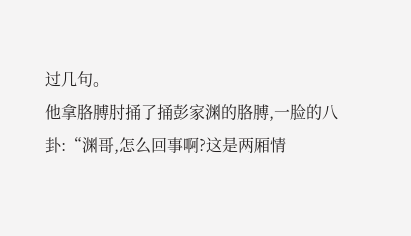过几句。
他拿胳膊肘捅了捅彭家渊的胳膊,一脸的八卦:“渊哥,怎么回事啊?这是两厢情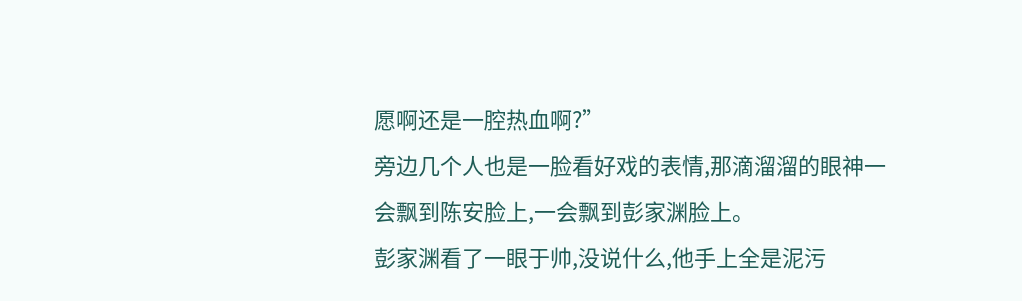愿啊还是一腔热血啊?”
旁边几个人也是一脸看好戏的表情,那滴溜溜的眼神一会飘到陈安脸上,一会飘到彭家渊脸上。
彭家渊看了一眼于帅,没说什么,他手上全是泥污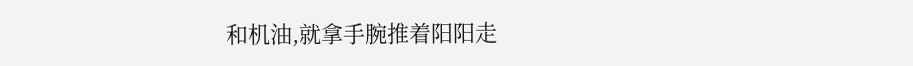和机油,就拿手腕推着阳阳走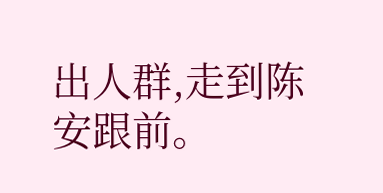出人群,走到陈安跟前。